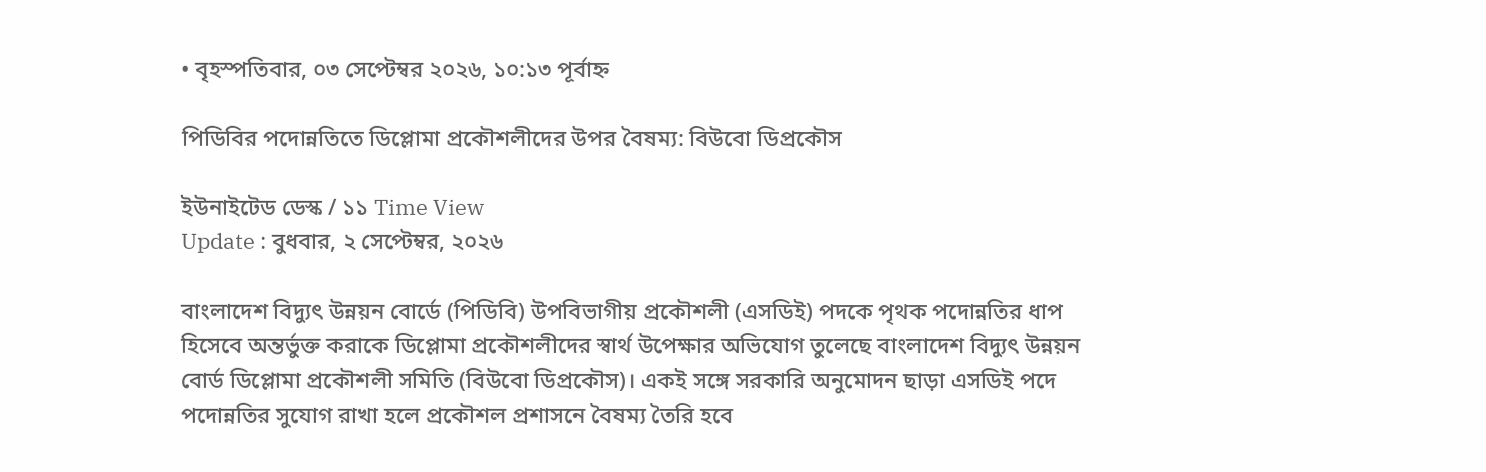• বৃহস্পতিবার, ০৩ সেপ্টেম্বর ২০২৬, ১০:১৩ পূর্বাহ্ন

পিডিবির পদোন্নতিতে ডিপ্লোমা প্রকৌশলীদের উপর বৈষম্য: বিউবো ডিপ্রকৌস

ইউনাইটেড ডেস্ক / ১১ Time View
Update : বুধবার, ২ সেপ্টেম্বর, ২০২৬

বাংলাদেশ বিদ্যুৎ উন্নয়ন বোর্ডে (পিডিবি) উপবিভাগীয় প্রকৌশলী (এসডিই) পদকে পৃথক পদোন্নতির ধাপ হিসেবে অন্তর্ভুক্ত করাকে ডিপ্লোমা প্রকৌশলীদের স্বার্থ উপেক্ষার অভিযোগ তুলেছে বাংলাদেশ বিদ্যুৎ উন্নয়ন বোর্ড ডিপ্লোমা প্রকৌশলী সমিতি (বিউবো ডিপ্রকৌস)। একই সঙ্গে সরকারি অনুমোদন ছাড়া এসডিই পদে পদোন্নতির সুযোগ রাখা হলে প্রকৌশল প্রশাসনে বৈষম্য তৈরি হবে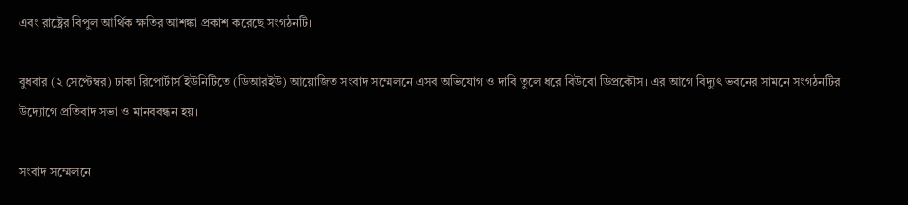এবং রাষ্ট্রের বিপুল আর্থিক ক্ষতির আশঙ্কা প্রকাশ করেছে সংগঠনটি।

বুধবার (২ সেপ্টেম্বর) ঢাকা রিপোর্টার্স ইউনিটিতে (ডিআরইউ) আয়োজিত সংবাদ সম্মেলনে এসব অভিযোগ ও দাবি তুলে ধরে বিউবো ডিপ্রকৌস। এর আগে বিদ্যুৎ ভবনের সামনে সংগঠনটির উদ্যোগে প্রতিবাদ সভা ও মানববন্ধন হয়।

সংবাদ সম্মেলনে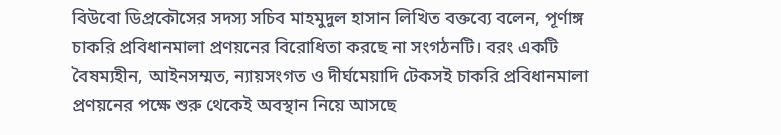বিউবো ডিপ্রকৌসের সদস্য সচিব মাহমুদুল হাসান লিখিত বক্তব্যে বলেন, পূর্ণাঙ্গ চাকরি প্রবিধানমালা প্রণয়নের বিরোধিতা করছে না সংগঠনটি। বরং একটি বৈষম্যহীন, আইনসম্মত, ন্যায়সংগত ও দীর্ঘমেয়াদি টেকসই চাকরি প্রবিধানমালা প্রণয়নের পক্ষে শুরু থেকেই অবস্থান নিয়ে আসছে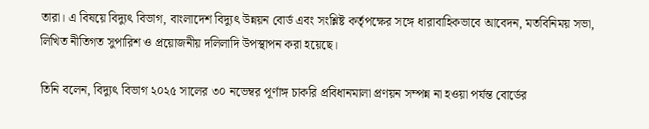তারা। এ বিষয়ে বিদ্যুৎ বিভাগ, বাংলাদেশ বিদ্যুৎ উন্নয়ন বোর্ড এবং সংশ্লিষ্ট কর্তৃপক্ষের সঙ্গে ধারাবাহিকভাবে আবেদন, মতবিনিময় সভা, লিখিত নীতিগত সুপারিশ ও প্রয়োজনীয় দলিলাদি উপস্থাপন করা হয়েছে।

তিনি বলেন, বিদ্যুৎ বিভাগ ২০২৫ সালের ৩০ নভেম্বর পূর্ণাঙ্গ চাকরি প্রবিধানমালা প্রণয়ন সম্পন্ন না হওয়া পর্যন্ত বোর্ডের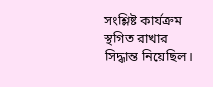সংশ্লিষ্ট কার্যক্রম স্থগিত রাখার সিদ্ধান্ত নিয়েছিল।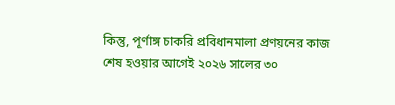কিন্তু, পূর্ণাঙ্গ চাকরি প্রবিধানমালা প্রণয়নের কাজ শেষ হওয়ার আগেই ২০২৬ সালের ৩০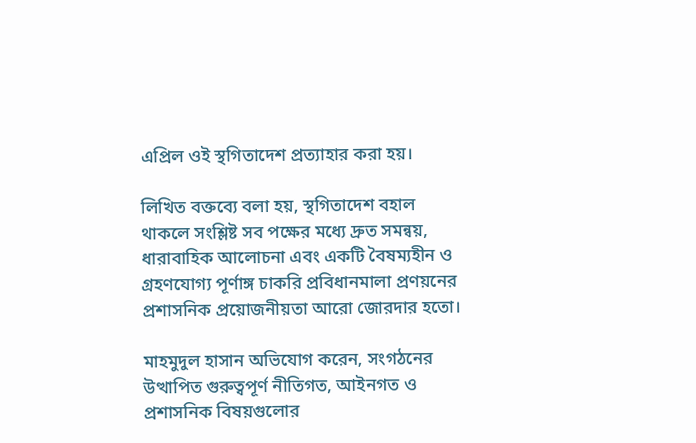এপ্রিল ওই স্থগিতাদেশ প্রত্যাহার করা হয়।

লিখিত বক্তব্যে বলা হয়, স্থগিতাদেশ বহাল থাকলে সংশ্লিষ্ট সব পক্ষের মধ্যে দ্রুত সমন্বয়, ধারাবাহিক আলোচনা এবং একটি বৈষম্যহীন ও গ্রহণযোগ্য পূর্ণাঙ্গ চাকরি প্রবিধানমালা প্রণয়নের প্রশাসনিক প্রয়োজনীয়তা আরো জোরদার হতো।

মাহমুদুল হাসান অভিযোগ করেন, সংগঠনের উত্থাপিত গুরুত্বপূর্ণ নীতিগত, আইনগত ও প্রশাসনিক বিষয়গুলোর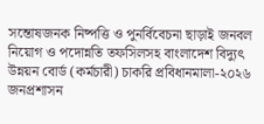সন্তোষজনক নিষ্পত্তি ও পুনর্বিবেচনা ছাড়াই জনবল নিয়োগ ও পদোন্নতি তফসিলসহ বাংলাদেশ বিদ্যুৎ উন্নয়ন বোর্ড (কর্মচারী) চাকরি প্রবিধানমালা-২০২৬ জনপ্রশাসন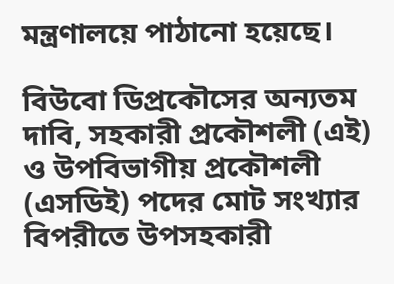মন্ত্রণালয়ে পাঠানো হয়েছে।

বিউবো ডিপ্রকৌসের অন্যতম দাবি, সহকারী প্রকৌশলী (এই) ও উপবিভাগীয় প্রকৌশলী (এসডিই) পদের মোট সংখ্যার বিপরীতে উপসহকারী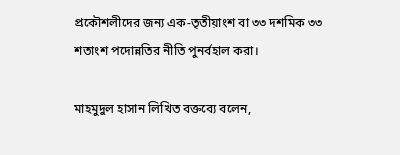প্রকৌশলীদের জন্য এক-তৃতীয়াংশ বা ৩৩ দশমিক ৩৩ শতাংশ পদোন্নতির নীতি পুনর্বহাল করা।

মাহমুদুল হাসান লিখিত বক্তব্যে বলেন,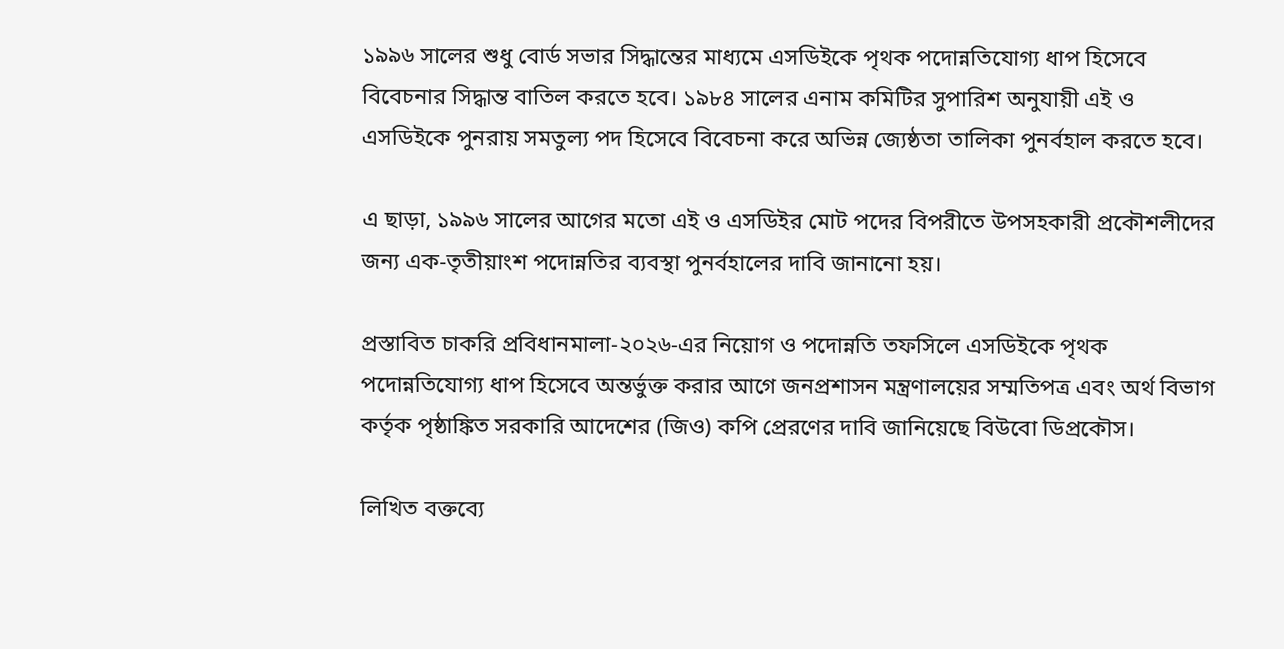১৯৯৬ সালের শুধু বোর্ড সভার সিদ্ধান্তের মাধ্যমে এসডিইকে পৃথক পদোন্নতিযোগ্য ধাপ হিসেবে বিবেচনার সিদ্ধান্ত বাতিল করতে হবে। ১৯৮৪ সালের এনাম কমিটির সুপারিশ অনুযায়ী এই ও এসডিইকে পুনরায় সমতুল্য পদ হিসেবে বিবেচনা করে অভিন্ন জ্যেষ্ঠতা তালিকা পুনর্বহাল করতে হবে।

এ ছাড়া, ১৯৯৬ সালের আগের মতো এই ও এসডিইর মোট পদের বিপরীতে উপসহকারী প্রকৌশলীদের জন্য এক-তৃতীয়াংশ পদোন্নতির ব্যবস্থা পুনর্বহালের দাবি জানানো হয়।

প্রস্তাবিত চাকরি প্রবিধানমালা-২০২৬-এর নিয়োগ ও পদোন্নতি তফসিলে এসডিইকে পৃথক পদোন্নতিযোগ্য ধাপ হিসেবে অন্তর্ভুক্ত করার আগে জনপ্রশাসন মন্ত্রণালয়ের সম্মতিপত্র এবং অর্থ বিভাগ কর্তৃক পৃষ্ঠাঙ্কিত সরকারি আদেশের (জিও) কপি প্রেরণের দাবি জানিয়েছে বিউবো ডিপ্রকৌস।

লিখিত বক্তব্যে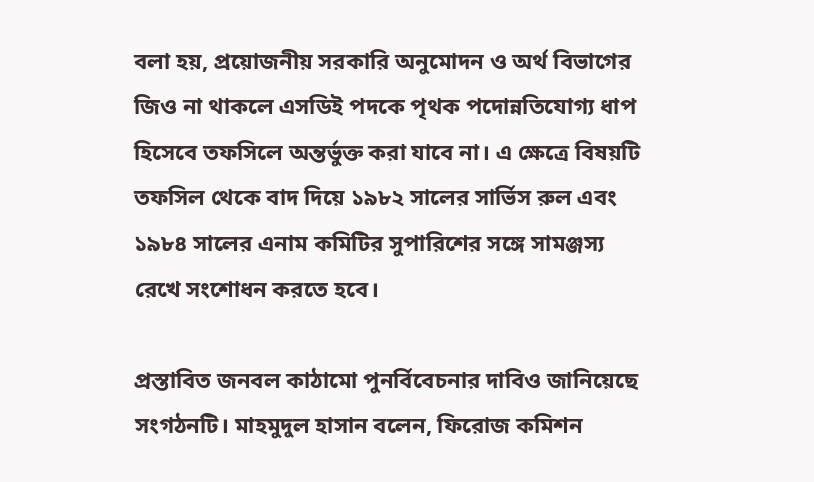বলা হয়, প্রয়োজনীয় সরকারি অনুমোদন ও অর্থ বিভাগের জিও না থাকলে এসডিই পদকে পৃথক পদোন্নতিযোগ্য ধাপ হিসেবে তফসিলে অন্তর্ভুক্ত করা যাবে না। এ ক্ষেত্রে বিষয়টি তফসিল থেকে বাদ দিয়ে ১৯৮২ সালের সার্ভিস রুল এবং ১৯৮৪ সালের এনাম কমিটির সুপারিশের সঙ্গে সামঞ্জস্য রেখে সংশোধন করতে হবে।

প্রস্তাবিত জনবল কাঠামো পুনর্বিবেচনার দাবিও জানিয়েছে সংগঠনটি। মাহমুদুল হাসান বলেন, ফিরোজ কমিশন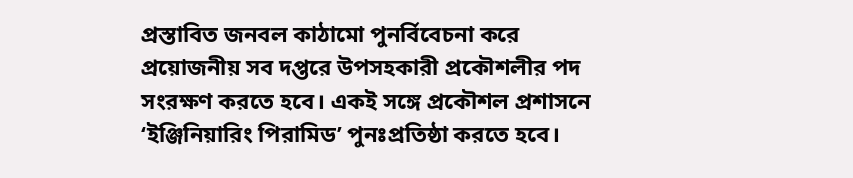প্রস্তাবিত জনবল কাঠামো পুনর্বিবেচনা করে প্রয়োজনীয় সব দপ্তরে উপসহকারী প্রকৌশলীর পদ সংরক্ষণ করতে হবে। একই সঙ্গে প্রকৌশল প্রশাসনে ‘ইঞ্জিনিয়ারিং পিরামিড’ পুনঃপ্রতিষ্ঠা করতে হবে।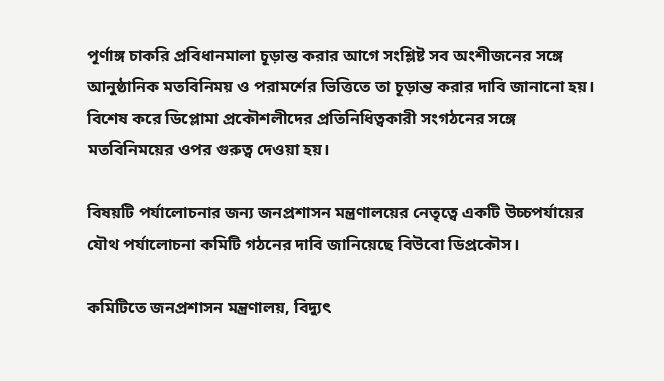পূর্ণাঙ্গ চাকরি প্রবিধানমালা চূড়ান্ত করার আগে সংশ্লিষ্ট সব অংশীজনের সঙ্গে আনুষ্ঠানিক মতবিনিময় ও পরামর্শের ভিত্তিতে তা চূড়ান্ত করার দাবি জানানো হয়। বিশেষ করে ডিপ্লোমা প্রকৌশলীদের প্রতিনিধিত্বকারী সংগঠনের সঙ্গে মতবিনিময়ের ওপর গুরুত্ব দেওয়া হয়।

বিষয়টি পর্যালোচনার জন্য জনপ্রশাসন মন্ত্রণালয়ের নেতৃত্বে একটি উচ্চপর্যায়ের যৌথ পর্যালোচনা কমিটি গঠনের দাবি জানিয়েছে বিউবো ডিপ্রকৌস।

কমিটিতে জনপ্রশাসন মন্ত্রণালয়, বিদ্যুৎ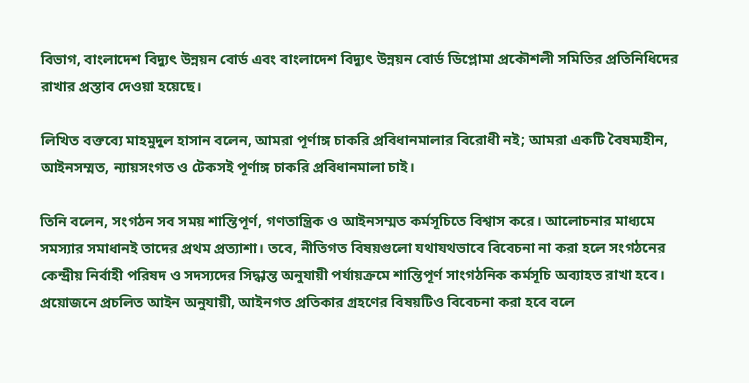বিভাগ, বাংলাদেশ বিদ্যুৎ উন্নয়ন বোর্ড এবং বাংলাদেশ বিদ্যুৎ উন্নয়ন বোর্ড ডিপ্লোমা প্রকৌশলী সমিতির প্রতিনিধিদের রাখার প্রস্তাব দেওয়া হয়েছে।

লিখিত বক্তব্যে মাহমুদুল হাসান বলেন, আমরা পূর্ণাঙ্গ চাকরি প্রবিধানমালার বিরোধী নই; আমরা একটি বৈষম্যহীন, আইনসম্মত, ন্যায়সংগত ও টেকসই পূর্ণাঙ্গ চাকরি প্রবিধানমালা চাই।

তিনি বলেন, সংগঠন সব সময় শান্তিপূর্ণ, গণতান্ত্রিক ও আইনসম্মত কর্মসূচিতে বিশ্বাস করে। আলোচনার মাধ্যমে সমস্যার সমাধানই তাদের প্রথম প্রত্যাশা। তবে, নীতিগত বিষয়গুলো যথাযথভাবে বিবেচনা না করা হলে সংগঠনের কেন্দ্রীয় নির্বাহী পরিষদ ও সদস্যদের সিদ্ধান্ত অনুযায়ী পর্যায়ক্রমে শান্তিপূর্ণ সাংগঠনিক কর্মসূচি অব্যাহত রাখা হবে। প্রয়োজনে প্রচলিত আইন অনুযায়ী, আইনগত প্রতিকার গ্রহণের বিষয়টিও বিবেচনা করা হবে বলে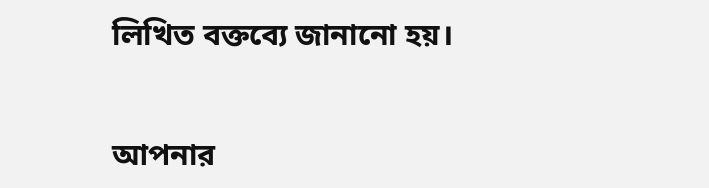লিখিত বক্তব্যে জানানো হয়।


আপনার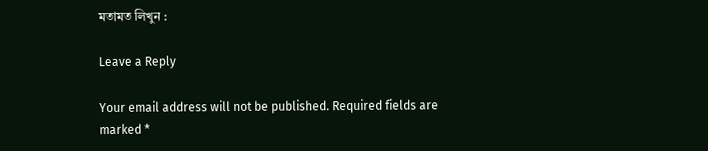মতামত লিখুন :

Leave a Reply

Your email address will not be published. Required fields are marked *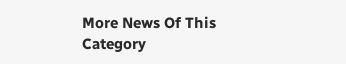More News Of This Category